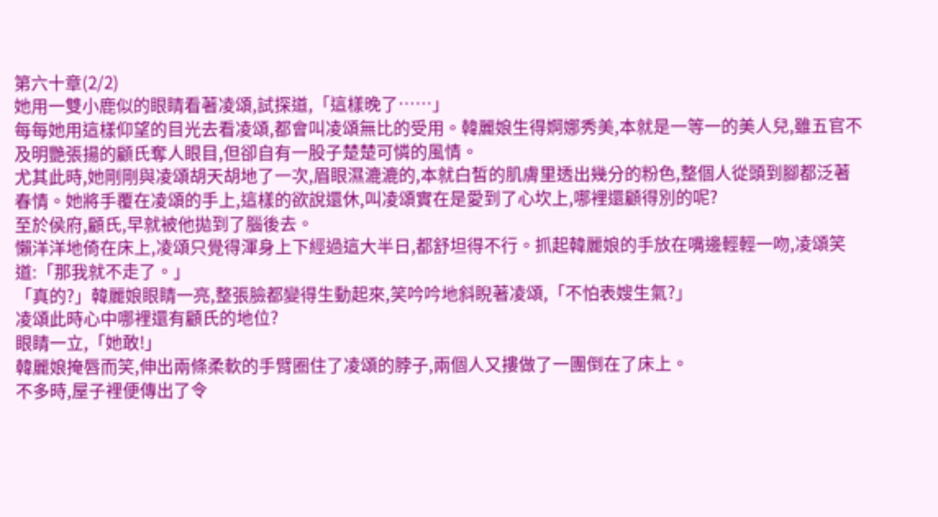第六十章(2/2)
她用一雙小鹿似的眼睛看著凌頌,試探道,「這樣晚了……」
每每她用這樣仰望的目光去看凌頌,都會叫凌頌無比的受用。韓麗娘生得婀娜秀美,本就是一等一的美人兒,雖五官不及明艷張揚的顧氏奪人眼目,但卻自有一股子楚楚可憐的風情。
尤其此時,她剛剛與凌頌胡天胡地了一次,眉眼濕漉漉的,本就白皙的肌膚里透出幾分的粉色,整個人從頭到腳都泛著春情。她將手覆在凌頌的手上,這樣的欲說還休,叫凌頌實在是愛到了心坎上,哪裡還顧得別的呢?
至於侯府,顧氏,早就被他拋到了腦後去。
懶洋洋地倚在床上,凌頌只覺得渾身上下經過這大半日,都舒坦得不行。抓起韓麗娘的手放在嘴邊輕輕一吻,凌頌笑道:「那我就不走了。」
「真的?」韓麗娘眼睛一亮,整張臉都變得生動起來,笑吟吟地斜睨著凌頌,「不怕表嫂生氣?」
凌頌此時心中哪裡還有顧氏的地位?
眼睛一立,「她敢!」
韓麗娘掩唇而笑,伸出兩條柔軟的手臂圈住了凌頌的脖子,兩個人又摟做了一團倒在了床上。
不多時,屋子裡便傳出了令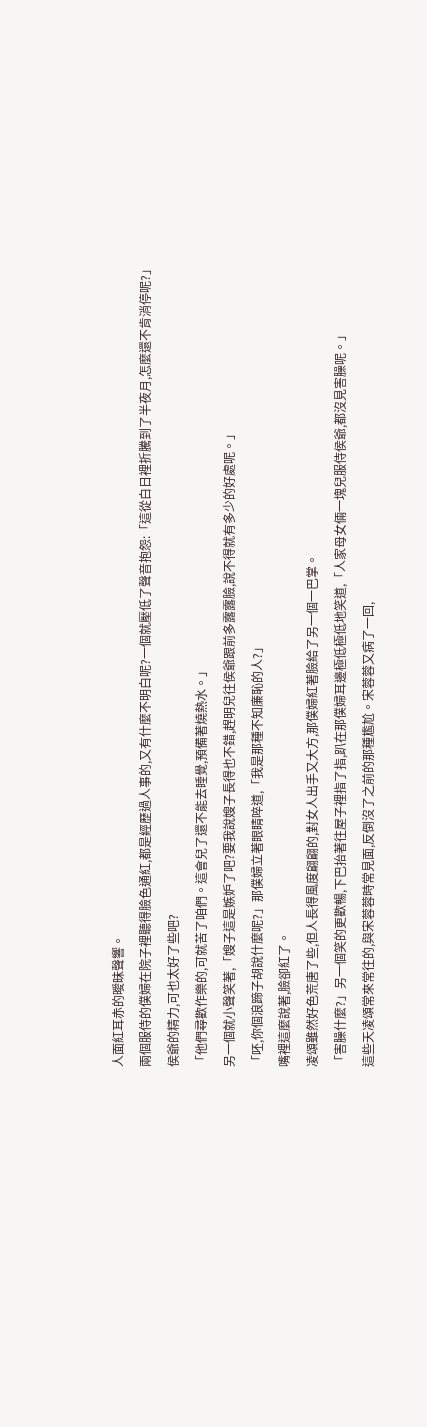人面紅耳赤的曖昧聲響。
兩個服侍的僕婦在院子裡聽得臉色通紅,都是經歷過人事的,又有什麼不明白呢?一個就壓低了聲音抱怨:「這從白日裡折騰到了半夜月,怎麼還不肯消停呢?」
侯爺的精力,可也太好了些吧?
「他們尋歡作樂的,可就苦了咱們。這會兒了還不能去睡覺,預備著燒熱水。」
另一個就小聲笑著,「嫂子這是嫉妒了吧?要我說嫂子長得也不錯,趕明兒往侯爺跟前多露露臉,說不得就有多少的好處呢。」
「呸,你個浪蹄子胡說什麼呢?」那僕婦立著眼睛啐道,「我是那種不知廉恥的人?」
嘴裡這麼說著,臉卻紅了。
凌頌雖然好色荒唐了些,但人長得風度翩翩的,對女人出手又大方,那僕婦紅著臉給了另一個一巴掌。
「害臊什麼?」另一個笑的更歡暢,下巴抬著往屋子裡指了指,趴在那僕婦耳邊極低極低地笑道,「人家母女倆一塊兒服侍侯爺,都沒見害臊呢。」
這些天凌頌常來常往的,與宋蓉蓉時常見面,反倒沒了之前的那種尷尬。宋蓉蓉又病了一回,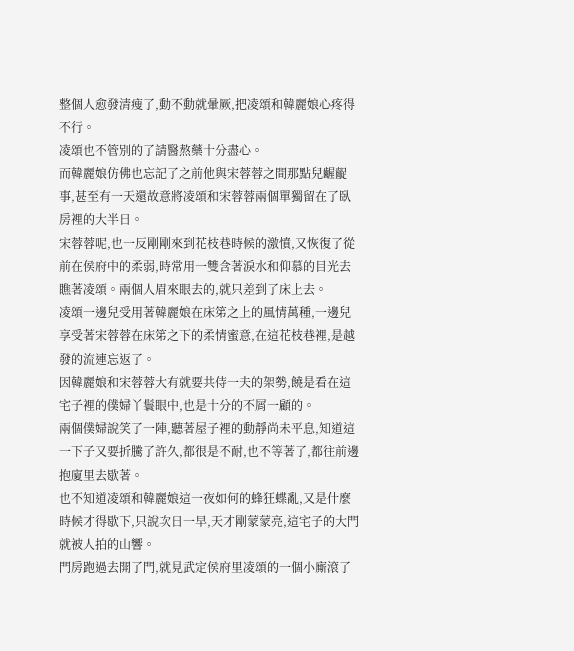整個人愈發清瘦了,動不動就暈厥,把凌頌和韓麗娘心疼得不行。
凌頌也不管別的了請醫熬藥十分盡心。
而韓麗娘仿佛也忘記了之前他與宋蓉蓉之間那點兒齷齪事,甚至有一天還故意將凌頌和宋蓉蓉兩個單獨留在了臥房裡的大半日。
宋蓉蓉呢,也一反剛剛來到花枝巷時候的激憤,又恢復了從前在侯府中的柔弱,時常用一雙含著淚水和仰慕的目光去瞧著凌頌。兩個人眉來眼去的,就只差到了床上去。
凌頌一邊兒受用著韓麗娘在床笫之上的風情萬種,一邊兒享受著宋蓉蓉在床笫之下的柔情蜜意,在這花枝巷裡,是越發的流連忘返了。
因韓麗娘和宋蓉蓉大有就要共侍一夫的架勢,饒是看在這宅子裡的僕婦丫鬟眼中,也是十分的不屑一顧的。
兩個僕婦說笑了一陣,聽著屋子裡的動靜尚未平息,知道這一下子又要折騰了許久,都很是不耐,也不等著了,都往前邊抱廈里去歇著。
也不知道凌頌和韓麗娘這一夜如何的蜂狂蝶亂,又是什麼時候才得歇下,只說次日一早,天才剛蒙蒙亮,這宅子的大門就被人拍的山響。
門房跑過去開了門,就見武定侯府里凌頌的一個小廝滾了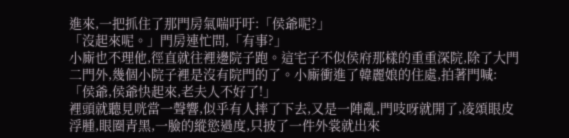進來,一把抓住了那門房氣喘吁吁:「侯爺呢?」
「沒起來呢。」門房連忙問,「有事?」
小廝也不理他,徑直就往裡邊院子跑。這宅子不似侯府那樣的重重深院,除了大門二門外,幾個小院子裡是沒有院門的了。小廝衝進了韓麗娘的住處,拍著門喊:「侯爺,侯爺快起來,老夫人不好了!」
裡頭就聽見咣當一聲響,似乎有人摔了下去,又是一陣亂,門吱呀就開了,凌頌眼皮浮腫,眼圈青黑,一臉的縱慾過度,只披了一件外裳就出來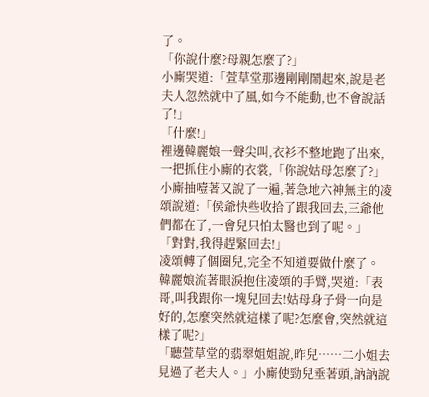了。
「你說什麼?母親怎麼了?」
小廝哭道:「萱草堂那邊剛剛鬧起來,說是老夫人忽然就中了風,如今不能動,也不會說話了!」
「什麼!」
裡邊韓麗娘一聲尖叫,衣衫不整地跑了出來,一把抓住小廝的衣裳,「你說姑母怎麼了?」
小廝抽噎著又說了一遍,著急地六神無主的凌頌說道:「侯爺快些收拾了跟我回去,三爺他們都在了,一會兒只怕太醫也到了呢。」
「對對,我得趕緊回去!」
凌頌轉了個圈兒,完全不知道要做什麼了。
韓麗娘流著眼淚抱住凌頌的手臂,哭道:「表哥,叫我跟你一塊兒回去!姑母身子骨一向是好的,怎麼突然就這樣了呢?怎麼會,突然就這樣了呢?」
「聽萱草堂的翡翠姐姐說,昨兒……二小姐去見過了老夫人。」小廝使勁兒垂著頭,訥訥說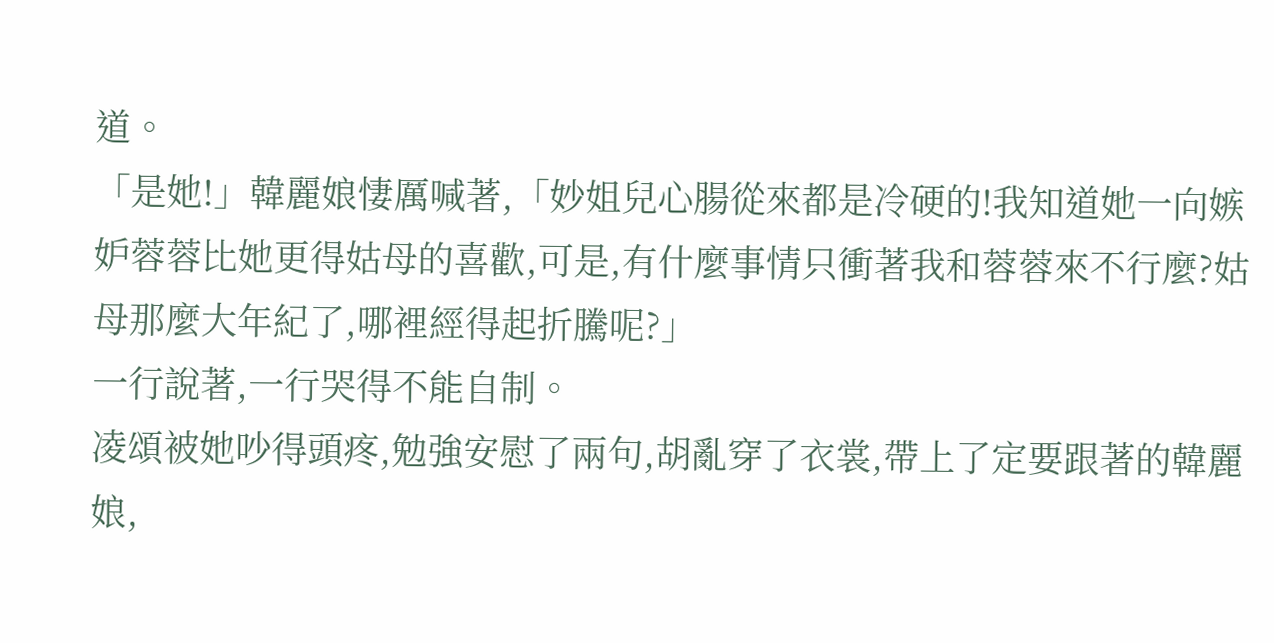道。
「是她!」韓麗娘悽厲喊著,「妙姐兒心腸從來都是冷硬的!我知道她一向嫉妒蓉蓉比她更得姑母的喜歡,可是,有什麼事情只衝著我和蓉蓉來不行麼?姑母那麼大年紀了,哪裡經得起折騰呢?」
一行說著,一行哭得不能自制。
凌頌被她吵得頭疼,勉強安慰了兩句,胡亂穿了衣裳,帶上了定要跟著的韓麗娘,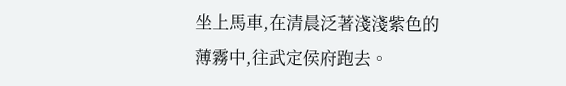坐上馬車,在清晨泛著淺淺紫色的薄霧中,往武定侯府跑去。